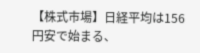【株式市場】日経平均は156円安で始まる、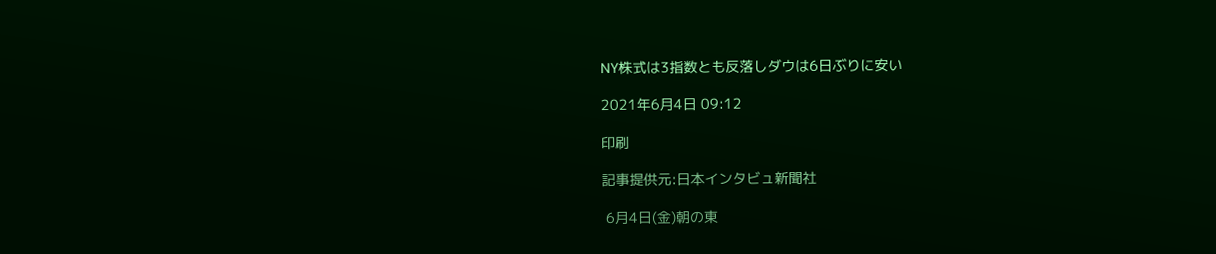NY株式は3指数とも反落しダウは6日ぶりに安い

2021年6月4日 09:12

印刷

記事提供元:日本インタビュ新聞社

 6月4日(金)朝の東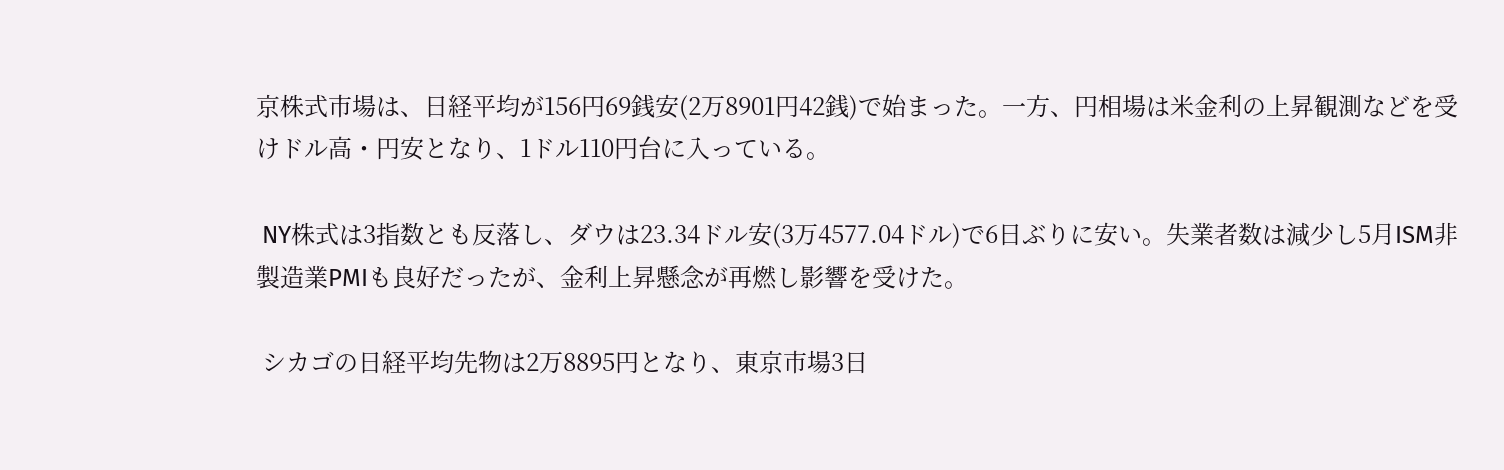京株式市場は、日経平均が156円69銭安(2万8901円42銭)で始まった。一方、円相場は米金利の上昇観測などを受けドル高・円安となり、1ドル110円台に入っている。

 NY株式は3指数とも反落し、ダウは23.34ドル安(3万4577.04ドル)で6日ぶりに安い。失業者数は減少し5月ISM非製造業PMIも良好だったが、金利上昇懸念が再燃し影響を受けた。

 シカゴの日経平均先物は2万8895円となり、東京市場3日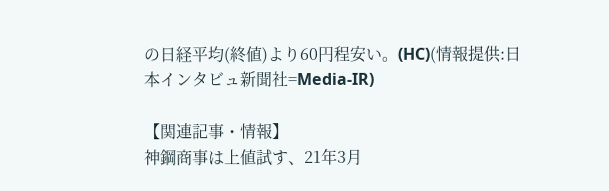の日経平均(終値)より60円程安い。(HC)(情報提供:日本インタビュ新聞社=Media-IR)

【関連記事・情報】
神鋼商事は上値試す、21年3月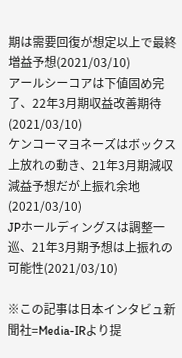期は需要回復が想定以上で最終増益予想(2021/03/10)
アールシーコアは下値固め完了、22年3月期収益改善期待(2021/03/10)
ケンコーマヨネーズはボックス上放れの動き、21年3月期減収減益予想だが上振れ余地(2021/03/10)
JPホールディングスは調整一巡、21年3月期予想は上振れの可能性(2021/03/10)

※この記事は日本インタビュ新聞社=Media-IRより提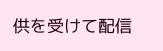供を受けて配信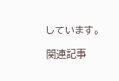しています。

関連記事